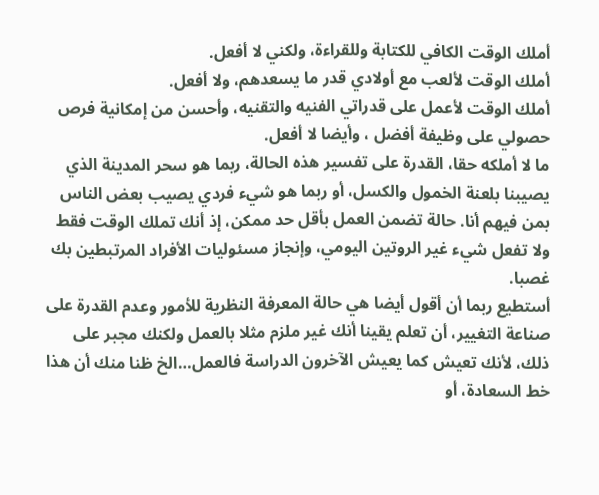أملك الوقت الكافي للكتابة وللقراءة، ولكني لا أفعل.
أملك الوقت لألعب مع أولادي قدر ما يسعدهم، ولا أفعل.
أملك الوقت لأعمل على قدراتي الفنيه والتقنيه، وأحسن من إمكانية فرص حصولي على وظيفة أفضل ، وأيضا لا أفعل.
ما لا أملكه حقا، القدرة على تفسير هذه الحالة، ربما هو سحر المدينة الذي يصيبنا بلعنة الخمول والكسل، أو ربما هو شيء فردي يصيب بعض الناس بمن فيهم أنا. حالة تضمن العمل بأقل حد ممكن، إذ أنك تملك الوقت فقط ولا تفعل شيء غير الروتين اليومي، وإنجاز مسئوليات الأفراد المرتبطين بك غصبا.
أستطيع ربما أن أقول أيضا هي حالة المعرفة النظرية للأمور وعدم القدرة على صناعة التغيير، أن تعلم يقينا أنك غير ملزم مثلا بالعمل ولكنك مجبر على ذلك، لأنك تعيش كما يعيش الآخرون الدراسة فالعمل…الخ ظنا منك أن هذا خط السعادة، أو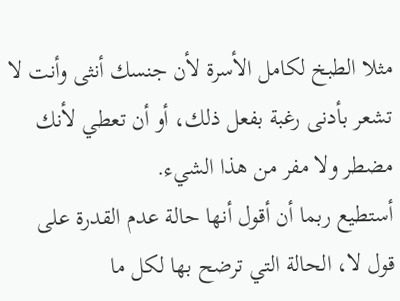مثلا الطبخ لكامل الأسرة لأن جنسك أنثى وأنت لا تشعر بأدنى رغبة بفعل ذلك، أو أن تعطي لأنك مضطر ولا مفر من هذا الشيء.
أستطيع ربما أن أقول أنها حالة عدم القدرة على قول لا، الحالة التي ترضح بها لكل ما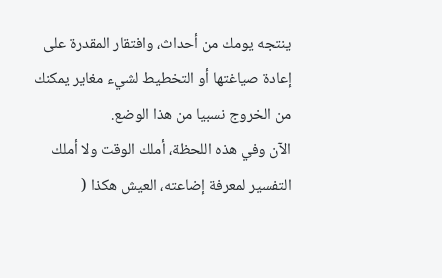ينتجه يومك من أحداث، وافتقار المقدرة على إعادة صياغتها أو التخطيط لشيء مغاير يمكنك من الخروج نسبيا من هذا الوضع.
الآن وفي هذه اللحظة، أملك الوقت ولا أملك التفسير لمعرفة إضاعته، العيش هكذا (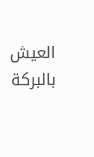العيش بالبركة